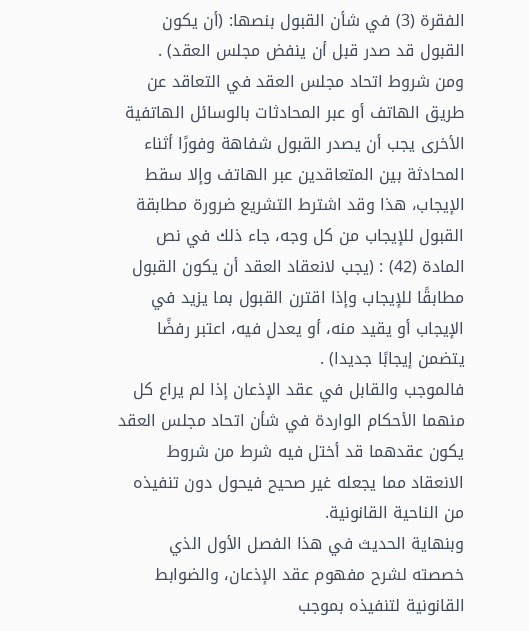الفقرة (3) في شأن القبول بنصها: (أن يكون القبول قد صدر قبل أن ينفض مجلس العقد) .
ومن شروط اتحاد مجلس العقد في التعاقد عن طريق الهاتف أو عبر المحادثات بالوسائل الهاتفية الأخرى يجب أن يصدر القبول شفاهة وفورًا أثناء المحادثة بين المتعاقدين عبر الهاتف وإلا سقط الإيجاب، هذا وقد اشترط التشريع ضرورة مطابقة القبول للإيجاب من كل وجه، جاء ذلك في نص المادة (42) : (يجب لانعقاد العقد أن يكون القبول مطابقًا للإيجاب وإذا اقترن القبول بما يزيد في الإيجاب أو يقيد منه، أو يعدل فيه، اعتبر رفضًا يتضمن إيجابًا جديدا) .
فالموجب والقابل في عقد الإذعان إذا لم يراع كل منهما الأحكام الواردة في شأن اتحاد مجلس العقد يكون عقدهما قد أختل فيه شرط من شروط الانعقاد مما يجعله غير صحيح فيحول دون تنفيذه من الناحية القانونية.
وبنهاية الحديث في هذا الفصل الأول الذي خصصته لشرح مفهوم عقد الإذعان، والضوابط القانونية لتنفيذه بموجب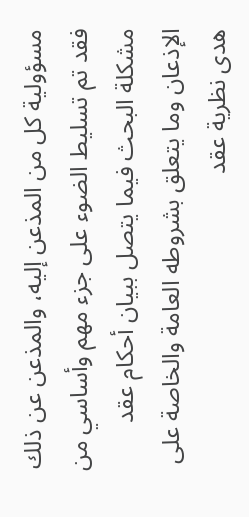مسؤولية كل من المذعن إليه، والمذعن عن ذلك فقد تم تسليط الضوء على جزء مهم وأساسي من مشكلة البحث فيما يتصل ببيان أحكام عقد الإذعان وما يتعلق بشروطه العامة والخاصة على هدى نظرية عقد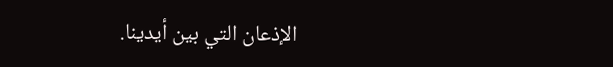الإذعان التي بين أيدينا.